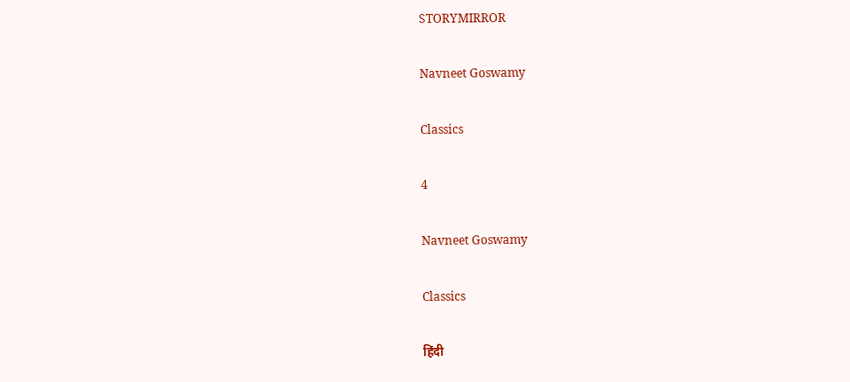STORYMIRROR

Navneet Goswamy

Classics

4

Navneet Goswamy

Classics

हिंदी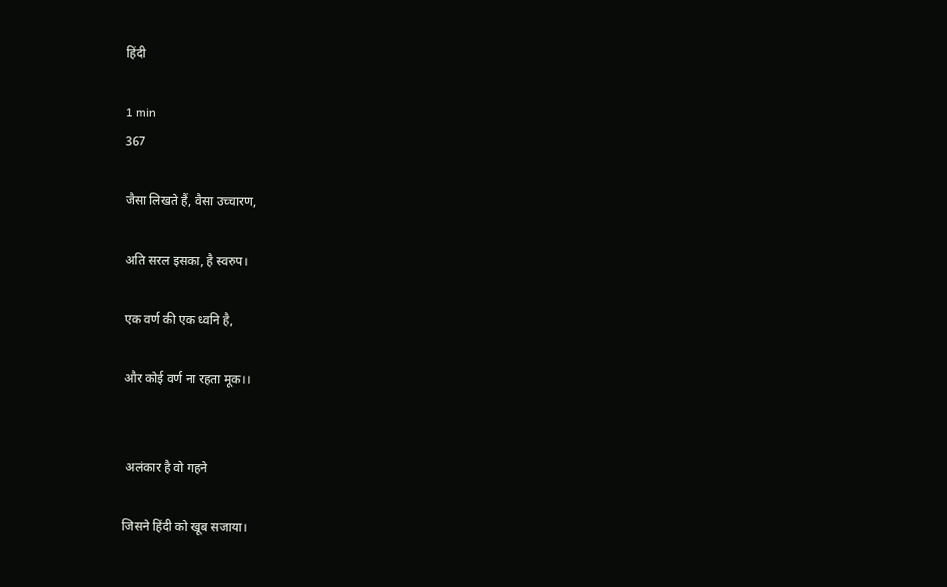हिंदी

1 min
367

जैसा लिखते हैं, वैसा उच्चारण,

अति सरल इसका, है स्वरुप।

एक वर्ण की एक ध्वनि है,

और कोई वर्ण ना रहता मूक।।


 अलंकार है वो गहने

जिसने हिंदी को खूब सजाया।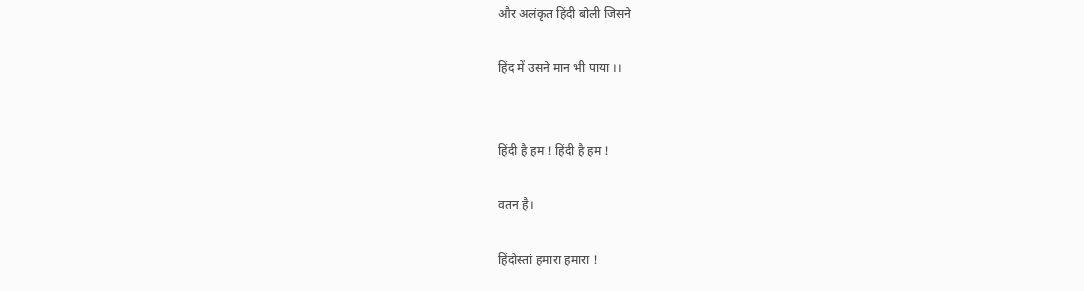और अलंकृत हिंदी बोली जिसने

हिंद में उसने मान भी पाया ।।


हिंदी है हम ! हिंदी है हम !

वतन है।

हिंदोस्तां हमारा हमारा !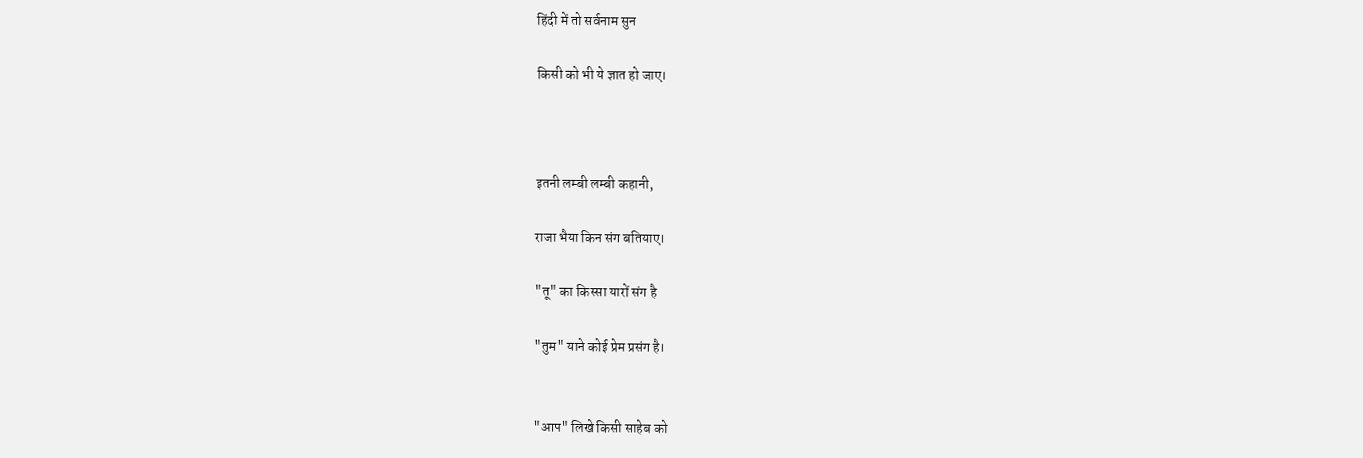हिंदी में तो सर्वनाम सुन

किसी को भी ये ज्ञात हो जाए।



इतनी लम्बी लम्बी कहानी,

राजा भैया किन संग बतियाए।

"तू" का किस्सा यारों संग है

"तुम" याने कोई प्रेम प्रसंग है।


"आप" लिखे किसी साहेब को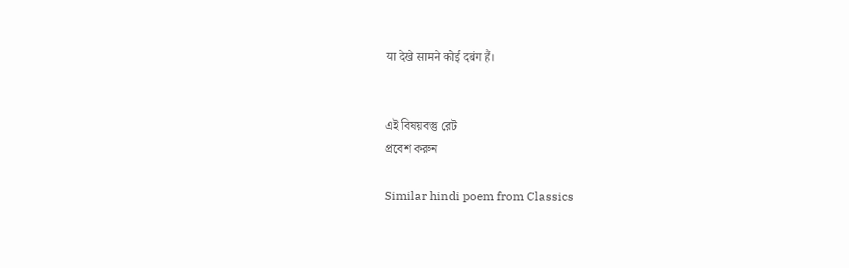या देखे सामने कोई दबंग हैं।


এই বিষয়বস্তু রেট
প্রবেশ করুন

Similar hindi poem from Classics